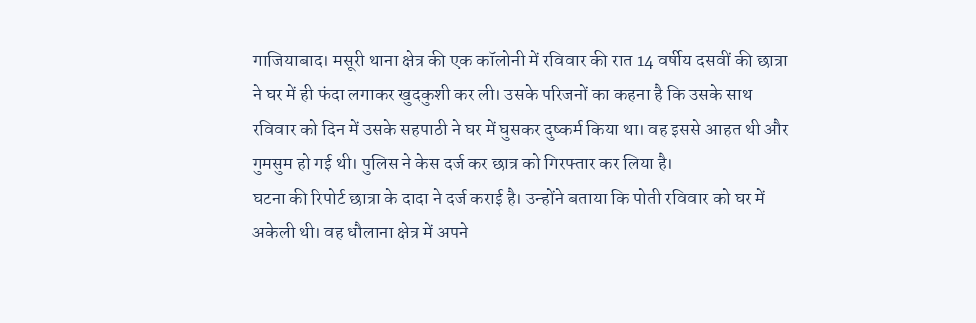गाजियाबाद। मसूरी थाना क्षेत्र की एक कॉलोनी में रविवार की रात 14 वर्षीय दसवीं की छात्रा ने घर में ही फंदा लगाकर खुदकुशी कर ली। उसके परिजनों का कहना है कि उसके साथ रविवार को दिन में उसके सहपाठी ने घर में घुसकर दुष्कर्म किया था। वह इससे आहत थी और गुमसुम हो गई थी। पुलिस ने केस दर्ज कर छात्र को गिरफ्तार कर लिया है।
घटना की रिपोर्ट छात्रा के दादा ने दर्ज कराई है। उन्होंने बताया कि पोती रविवार को घर में अकेली थी। वह धौलाना क्षेत्र में अपने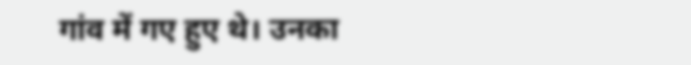गांव में गए हुए थे। उनका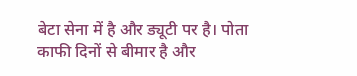बेटा सेना में है और ड्यूटी पर है। पोता काफी दिनों से बीमार है और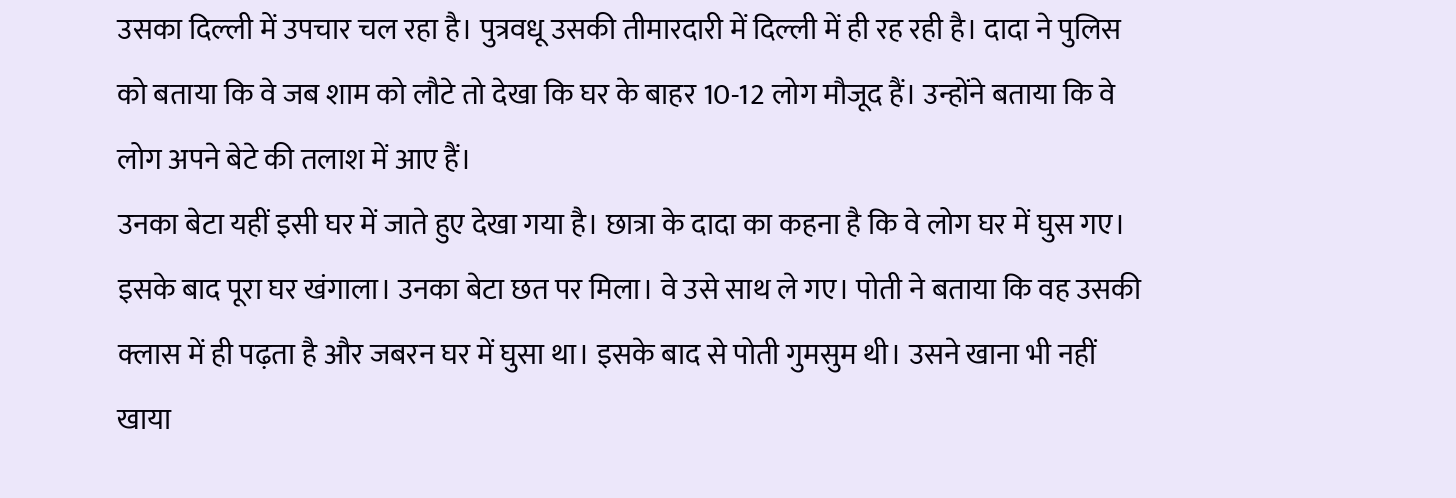उसका दिल्ली में उपचार चल रहा है। पुत्रवधू उसकी तीमारदारी में दिल्ली में ही रह रही है। दादा ने पुलिस को बताया कि वे जब शाम को लौटे तो देखा कि घर के बाहर 10-12 लोग मौजूद हैं। उन्होंने बताया कि वे लोग अपने बेटे की तलाश में आए हैं।
उनका बेटा यहीं इसी घर में जाते हुए देखा गया है। छात्रा के दादा का कहना है कि वे लोग घर में घुस गए। इसके बाद पूरा घर खंगाला। उनका बेटा छत पर मिला। वे उसे साथ ले गए। पोती ने बताया कि वह उसकी क्लास में ही पढ़ता है और जबरन घर में घुसा था। इसके बाद से पोती गुमसुम थी। उसने खाना भी नहीं खाया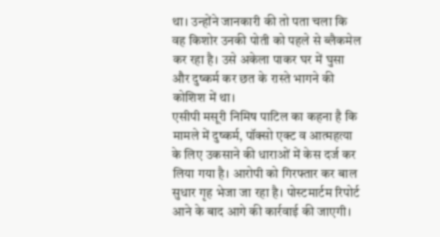था। उन्होंने जानकारी की तो पता चला कि वह किशोर उनकी पोती को पहले से ब्लैकमेल कर रहा है। उसे अकेला पाकर घर में घुसा और दुष्कर्म कर छत के रास्ते भागने की कोशिश में था।
एसीपी मसूरी निमिष पाटिल का कहना है कि मामले में दुष्कर्म, पॉक्सो एक्ट व आत्महत्या के लिए उकसाने की धाराओं में केस दर्ज कर लिया गया है। आरोपी को गिरफ्तार कर बाल सुधार गृह भेजा जा रहा है। पोस्टमार्टम रिपोर्ट आने के बाद आगे की कार्रवाई की जाएगी।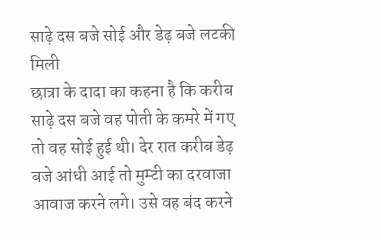साढ़े दस बजे सोई और डेढ़ बजे लटकी मिली
छात्रा के दादा का कहना है कि करीब साढ़े दस बजे वह पोती के कमरे में गए तो वह सोई हुई थी। देर रात करीब डेढ़ बजे आंधी आई तो मुम्टी का दरवाजा आवाज करने लगे। उसे वह बंद करने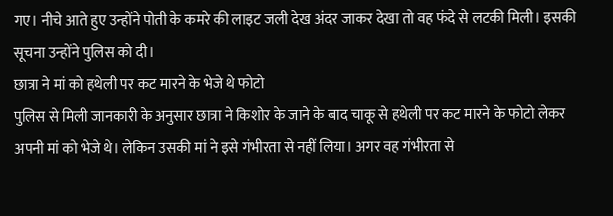गए। नीचे आते हुए उन्होंने पोती के कमरे की लाइट जली देख अंदर जाकर देखा तो वह फंदे से लटकी मिली। इसकी सूचना उन्होंने पुलिस को दी।
छात्रा ने मां को हथेली पर कट मारने के भेजे थे फोटो
पुलिस से मिली जानकारी के अनुसार छात्रा ने किशोर के जाने के बाद चाकू से हथेली पर कट मारने के फोटो लेकर अपनी मां को भेजे थे। लेकिन उसकी मां ने इसे गंभीरता से नहीं लिया। अगर वह गंभीरता से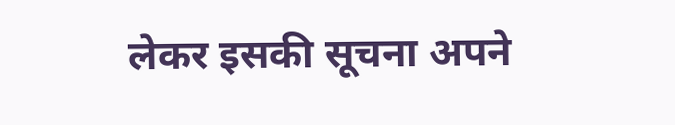लेकर इसकी सूचना अपने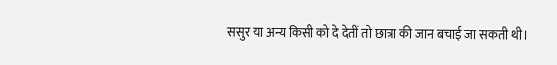ससुर या अन्य किसी को दे देतीं तो छात्रा की जान बचाई जा सकती थी।